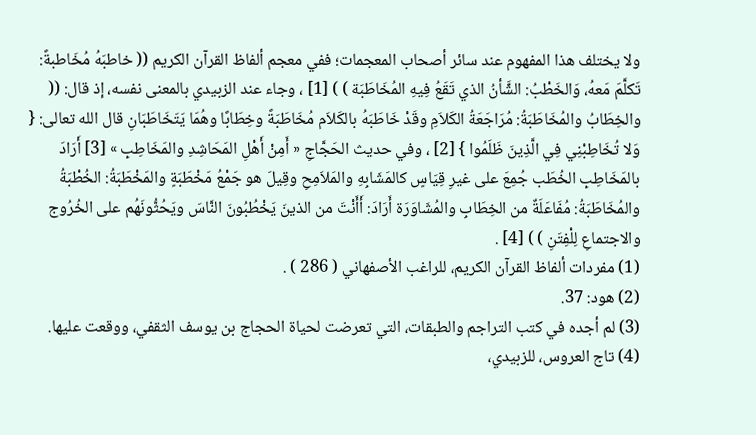ولا يختلف هذا المفهوم عند سائر أصحاب المعجمات؛ ففي معجم ألفاظ القرآن الكريم (( خاطبَهُ مُخَاطبةً: تَكلَّمَ مَعهُ، وَالخَطْبُ: الشَّأنُ الذي تَقَعُ فِيهِ المُخَاطَبَة ) ) [1] ، وجاء عند الزبيدي بالمعنى نفسه، إذ قال: (( والخِطَابُ والمُخَاطَبَةُ: مُرَاجَعَةُ الكَلاَمِ وقَدْ خَاطَبَهُ بالكَلاَم مُخَاطَبَةً وخِطَابًا وهُمَا يَتَخَاطَبَانِ قال الله تعالى: { وَلا تُخَاطِبْنِي فِي الَّذِينَ ظَلَمُوا } [2] ، وفي حديث الحَجَّاجِ « أَمِنْ أَهْلِ المَحَاشِدِ والمَخَاطِبِ » [3] أَرَادَ بالمَخَاطِبِ الخُطَب جُمِعَ على غيرِ قِيَاسٍ كالمَشَابِهِ والمَلاَمِحِ وقِيلَ هو جَمْعُ مَخْطَبَةٍ والمَخْطَبَةُ: الخُطْبَةُ والمُخَاطَبَةُ: مُفَاعَلَةٌ من الخِطَابِ والمُشَاوَرَة أَرَادَ: أَأَنْتَ من الذينَ يَخْطُبُونَ النَّاسَ ويَحُثُّونَهُم على الخُرُوج والاجتماعِ لِلْفِتَنِ ) ) [4] .
(1) مفردات ألفاظ القرآن الكريم، للراغب الأصفهاني ( 286 ) .
(2) هود: 37.
(3) لم أجده في كتب التراجم والطبقات، التي تعرضت لحياة الحجاج بن يوسف الثقفي، ووقعت عليها.
(4) تاج العروس، للزبيدي،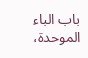باب الباء الموحدة،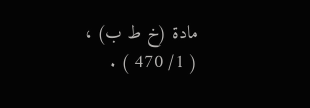مادة (خ ط ب) ، ( 1/ 470 ) .